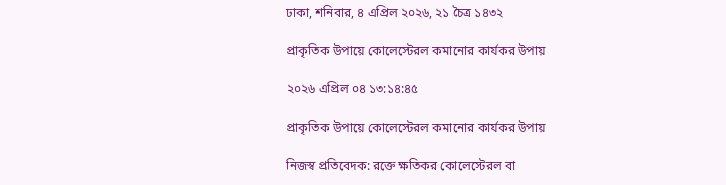ঢাকা, শনিবার, ৪ এপ্রিল ২০২৬, ২১ চৈত্র ১৪৩২

প্রাকৃতিক উপায়ে কোলেস্টেরল কমানোর কার্যকর উপায়

২০২৬ এপ্রিল ০৪ ১৩:১৪:৪৫

প্রাকৃতিক উপায়ে কোলেস্টেরল কমানোর কার্যকর উপায়

নিজস্ব প্রতিবেদক: রক্তে ক্ষতিকর কোলেস্টেরল বা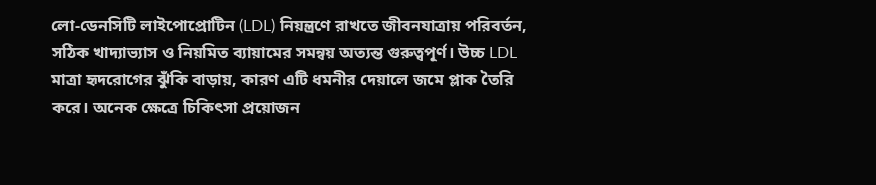লো-ডেনসিটি লাইপোপ্রোটিন (LDL) নিয়ন্ত্রণে রাখতে জীবনযাত্রায় পরিবর্তন, সঠিক খাদ্যাভ্যাস ও নিয়মিত ব্যায়ামের সমন্বয় অত্যন্ত গুরুত্বপূর্ণ। উচ্চ LDL মাত্রা হৃদরোগের ঝুঁকি বাড়ায়, কারণ এটি ধমনীর দেয়ালে জমে প্লাক তৈরি করে। অনেক ক্ষেত্রে চিকিৎসা প্রয়োজন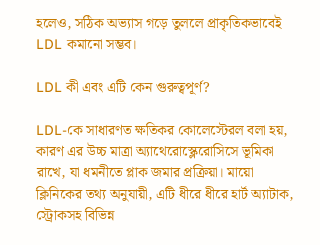হলেও, সঠিক অভ্যাস গড়ে তুললে প্রাকৃতিকভাবেই LDL কমানো সম্ভব।

LDL কী এবং এটি কেন গুরুত্বপূর্ণ?

LDL-কে সাধারণত ক্ষতিকর কোলেস্টেরল বলা হয়, কারণ এর উচ্চ মাত্রা অ্যাথেরোস্ক্লেরোসিসে ভূমিকা রাখে, যা ধমনীতে প্লাক জমার প্রক্রিয়া। মায়ো ক্লিনিকের তথ্য অনুযায়ী, এটি ধীরে ধীরে হার্ট অ্যাটাক, স্ট্রোকসহ বিভিন্ন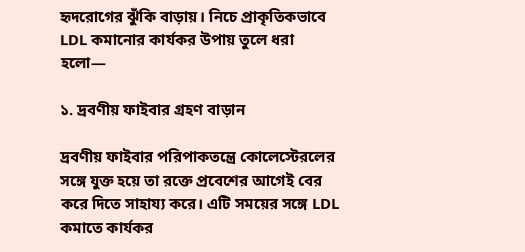হৃদরোগের ঝুঁকি বাড়ায়। নিচে প্রাকৃতিকভাবে LDL কমানোর কার্যকর উপায় তুলে ধরা হলো—

১. দ্রবণীয় ফাইবার গ্রহণ বাড়ান

দ্রবণীয় ফাইবার পরিপাকতন্ত্রে কোলেস্টেরলের সঙ্গে যুক্ত হয়ে তা রক্তে প্রবেশের আগেই বের করে দিতে সাহায্য করে। এটি সময়ের সঙ্গে LDL কমাতে কার্যকর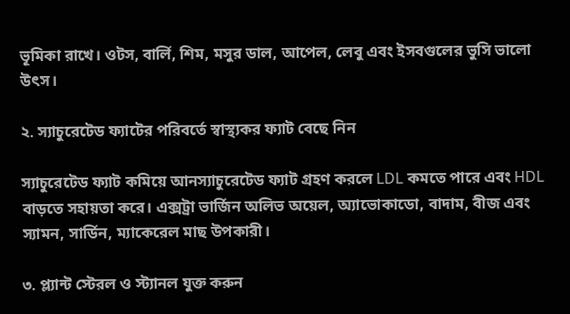ভূমিকা রাখে। ওটস, বার্লি, শিম, মসুর ডাল, আপেল, লেবু এবং ইসবগুলের ভুসি ভালো উৎস।

২. স্যাচুরেটেড ফ্যাটের পরিবর্তে স্বাস্থ্যকর ফ্যাট বেছে নিন

স্যাচুরেটেড ফ্যাট কমিয়ে আনস্যাচুরেটেড ফ্যাট গ্রহণ করলে LDL কমতে পারে এবং HDL বাড়তে সহায়তা করে। এক্সট্রা ভার্জিন অলিভ অয়েল, অ্যাভোকাডো, বাদাম, বীজ এবং স্যামন, সার্ডিন, ম্যাকেরেল মাছ উপকারী।

৩. প্ল্যান্ট স্টেরল ও স্ট্যানল যুক্ত করুন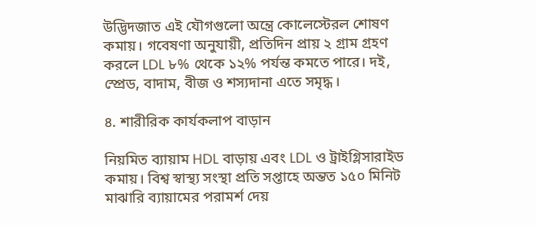উদ্ভিদজাত এই যৌগগুলো অন্ত্রে কোলেস্টেরল শোষণ কমায়। গবেষণা অনুযায়ী, প্রতিদিন প্রায় ২ গ্রাম গ্রহণ করলে LDL ৮% থেকে ১২% পর্যন্ত কমতে পারে। দই, স্প্রেড, বাদাম, বীজ ও শস্যদানা এতে সমৃদ্ধ।

৪. শারীরিক কার্যকলাপ বাড়ান

নিয়মিত ব্যায়াম HDL বাড়ায় এবং LDL ও ট্রাইগ্লিসারাইড কমায়। বিশ্ব স্বাস্থ্য সংস্থা প্রতি সপ্তাহে অন্তত ১৫০ মিনিট মাঝারি ব্যায়ামের পরামর্শ দেয়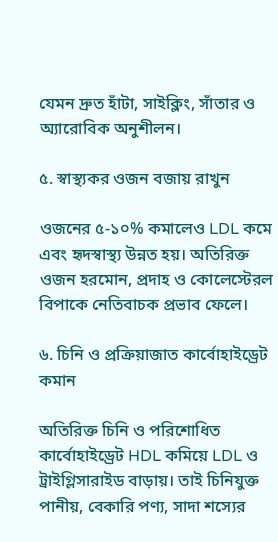যেমন দ্রুত হাঁটা, সাইক্লিং, সাঁতার ও অ্যারোবিক অনুশীলন।

৫. স্বাস্থ্যকর ওজন বজায় রাখুন

ওজনের ৫-১০% কমালেও LDL কমে এবং হৃদস্বাস্থ্য উন্নত হয়। অতিরিক্ত ওজন হরমোন, প্রদাহ ও কোলেস্টেরল বিপাকে নেতিবাচক প্রভাব ফেলে।

৬. চিনি ও প্রক্রিয়াজাত কার্বোহাইড্রেট কমান

অতিরিক্ত চিনি ও পরিশোধিত কার্বোহাইড্রেট HDL কমিয়ে LDL ও ট্রাইগ্লিসারাইড বাড়ায়। তাই চিনিযুক্ত পানীয়, বেকারি পণ্য, সাদা শস্যের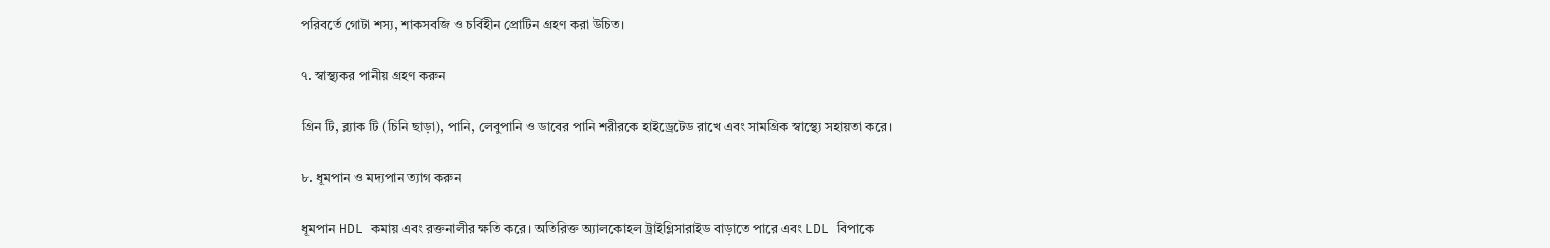পরিবর্তে গোটা শস্য, শাকসবজি ও চর্বিহীন প্রোটিন গ্রহণ করা উচিত।

৭. স্বাস্থ্যকর পানীয় গ্রহণ করুন

গ্রিন টি, ব্ল্যাক টি (চিনি ছাড়া), পানি, লেবুপানি ও ডাবের পানি শরীরকে হাইড্রেটেড রাখে এবং সামগ্রিক স্বাস্থ্যে সহায়তা করে।

৮. ধূমপান ও মদ্যপান ত্যাগ করুন

ধূমপান HDL কমায় এবং রক্তনালীর ক্ষতি করে। অতিরিক্ত অ্যালকোহল ট্রাইগ্লিসারাইড বাড়াতে পারে এবং LDL বিপাকে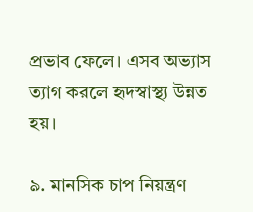প্রভাব ফেলে। এসব অভ্যাস ত্যাগ করলে হৃদস্বাস্থ্য উন্নত হয়।

৯. মানসিক চাপ নিয়ন্ত্রণ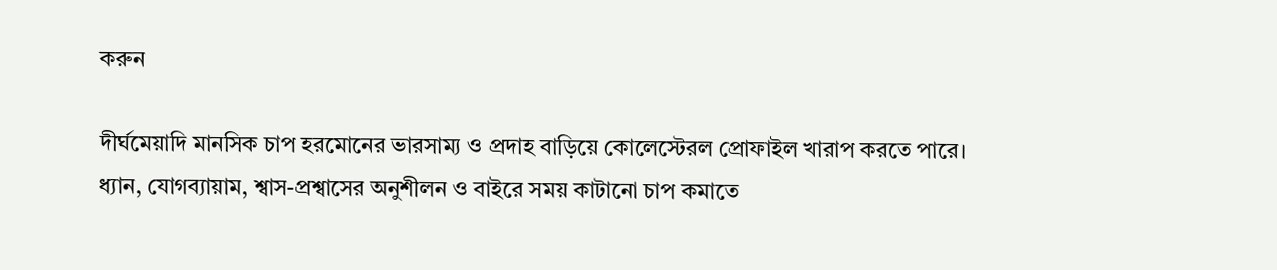করুন

দীর্ঘমেয়াদি মানসিক চাপ হরমোনের ভারসাম্য ও প্রদাহ বাড়িয়ে কোলেস্টেরল প্রোফাইল খারাপ করতে পারে। ধ্যান, যোগব্যায়াম, শ্বাস-প্রশ্বাসের অনুশীলন ও বাইরে সময় কাটানো চাপ কমাতে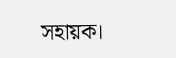সহায়ক।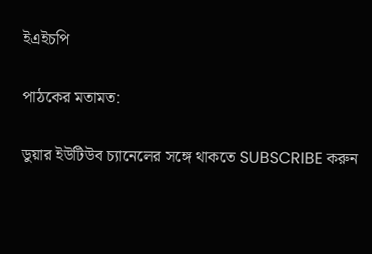ইএইচপি

পাঠকের মতামত:

ডুয়ার ইউটিউব চ্যানেলের সঙ্গে থাকতে SUBSCRIBE করুন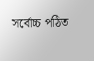সর্বোচ্চ পঠিত